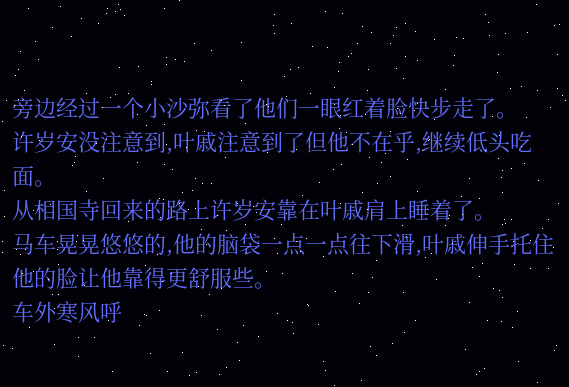旁边经过一个小沙弥看了他们一眼红着脸快步走了。
许岁安没注意到,叶戚注意到了但他不在乎,继续低头吃面。
从相国寺回来的路上许岁安靠在叶戚肩上睡着了。
马车晃晃悠悠的,他的脑袋一点一点往下滑,叶戚伸手托住他的脸让他靠得更舒服些。
车外寒风呼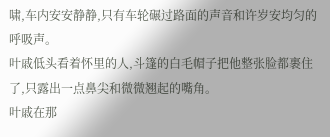啸,车内安安静静,只有车轮碾过路面的声音和许岁安均匀的呼吸声。
叶戚低头看着怀里的人,斗篷的白毛帽子把他整张脸都裹住了,只露出一点鼻尖和微微翘起的嘴角。
叶戚在那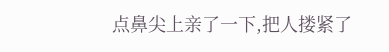点鼻尖上亲了一下,把人搂紧了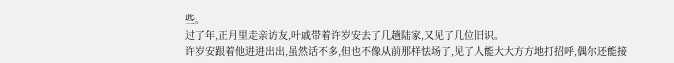些。
过了年,正月里走亲访友,叶戚带着许岁安去了几趟陆家,又见了几位旧识。
许岁安跟着他进进出出,虽然话不多,但也不像从前那样怯场了,见了人能大大方方地打招呼,偶尔还能接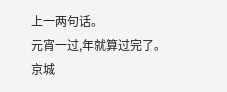上一两句话。
元宵一过,年就算过完了。
京城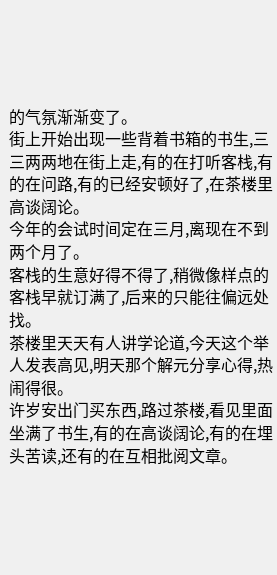的气氛渐渐变了。
街上开始出现一些背着书箱的书生,三三两两地在街上走,有的在打听客栈,有的在问路,有的已经安顿好了,在茶楼里高谈阔论。
今年的会试时间定在三月,离现在不到两个月了。
客栈的生意好得不得了,稍微像样点的客栈早就订满了,后来的只能往偏远处找。
茶楼里天天有人讲学论道,今天这个举人发表高见,明天那个解元分享心得,热闹得很。
许岁安出门买东西,路过茶楼,看见里面坐满了书生,有的在高谈阔论,有的在埋头苦读,还有的在互相批阅文章。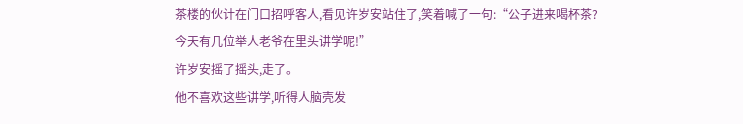茶楼的伙计在门口招呼客人,看见许岁安站住了,笑着喊了一句:“公子进来喝杯茶?今天有几位举人老爷在里头讲学呢!”
许岁安摇了摇头,走了。
他不喜欢这些讲学,听得人脑壳发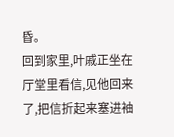昏。
回到家里,叶戚正坐在厅堂里看信,见他回来了,把信折起来塞进袖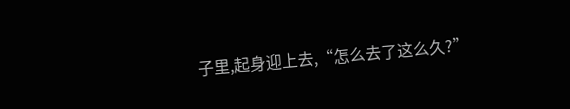子里,起身迎上去,“怎么去了这么久?”